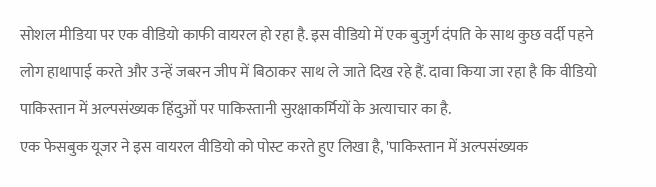सोशल मीडिया पर एक वीडियो काफी वायरल हो रहा है. इस वीडियो में एक बुजुर्ग दंपति के साथ कुछ वर्दी पहने लोग हाथापाई करते और उन्हें जबरन जीप में बिठाकर साथ ले जाते दिख रहे हैं. दावा किया जा रहा है कि वीडियो पाकिस्तान में अल्पसंख्यक हिंदुओं पर पाकिस्तानी सुरक्षाकर्मियों के अत्याचार का है.
एक फेसबुक यूजर ने इस वायरल वीडियो को पोस्ट करते हुए लिखा है, 'पाकिस्तान में अल्पसंख्यक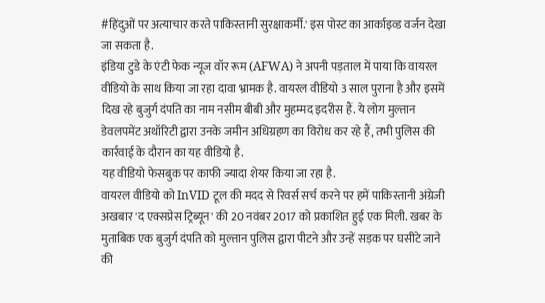#हिंदुओं पर अत्याचार करते पाकिस्तानी सुरक्षाकर्मी.' इस पोस्ट का आर्काइव्ड वर्जन देखा जा सकता है.
इंडिया टुडे के एंटी फेक न्यूज वॉर रूम (AFWA) ने अपनी पड़ताल में पाया कि वायरल वीडियो के साथ किया जा रहा दावा भ्रामक है. वायरल वीडियो 3 साल पुराना है और इसमें दिख रहे बुजुर्ग दंपति का नाम नसीम बीबी और मुहम्मद इदरीस हैं. ये लोग मुल्तान डेवलपमेंट अथॉरिटी द्वारा उनके जमीन अधिग्रहण का विरोध कर रहे हैं, तभी पुलिस की कार्रवाई के दौरान का यह वीडियो है.
यह वीडियो फेसबुक पर काफी ज्यादा शेयर किया जा रहा है.
वायरल वीडियो को InVID टूल की मदद से रिवर्स सर्च करने पर हमें पाकिस्तानी अंग्रेजी अखबार 'द एक्सप्रेस ट्रिब्यून' की 20 नवंबर 2017 को प्रकाशित हुई एक मिली. खबर के मुताबिक एक बुजुर्ग दंपति को मुल्तान पुलिस द्वारा पीटने और उन्हें सड़क पर घसीटे जाने की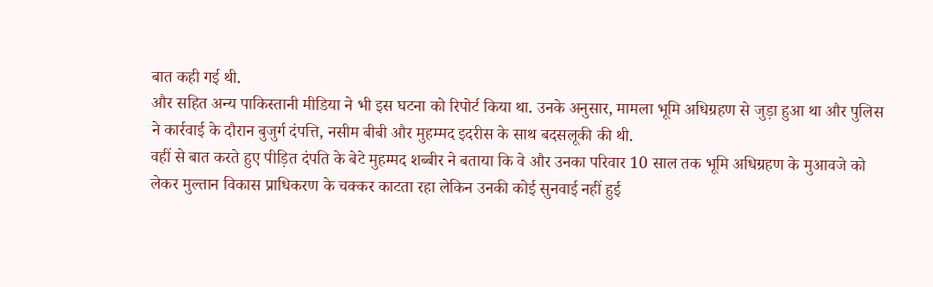बात कही गई थी.
और सहित अन्य पाकिस्तानी मीडिया ने भी इस घटना को रिपोर्ट किया था. उनके अनुसार, मामला भूमि अधिग्रहण से जुड़ा हुआ था और पुलिस ने कार्रवाई के दौरान बुजुर्ग दंपत्ति, नसीम बीबी और मुहम्मद इदरीस के साथ बदसलूकी की थी.
वहीं से बात करते हुए पीड़ित दंपति के बेटे मुहम्मद शब्बीर ने बताया कि वे और उनका परिवार 10 साल तक भूमि अधिग्रहण के मुआवजे को लेकर मुल्तान विकास प्राधिकरण के चक्कर काटता रहा लेकिन उनकी कोई सुनवाई नहीं हुई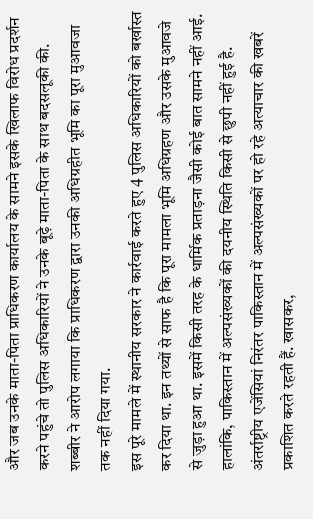और जब उनके माता-पिता प्राधिकरण कार्यालय के सामने इसके खिलाफ विरोध प्रदर्शन करने पहुंचे तो पुलिस अधिकारियों ने उनके बूढ़े माता-पिता के साथ बदसलूकी की. शब्बीर ने आरोप लगाया कि प्राधिकरण द्वारा उनकी अधिग्रहीत भूमि का पूरा मुआवजा तक नहीं दिया गया.
इस पूरे मामले में स्थानीय सरकार ने कार्रवाई करते हुए 4 पुलिस अधिकारियों को बर्खास्त कर दिया था. इन तथ्यों से साफ है कि पूरा मामला भूमि अधिग्रहण और उसके मुआवजे से जुड़ा हुआ था. इसमें किसी तरह के धार्मिक प्रताड़ना जैसी कोई बात सामने नहीं आई.
हालांकि, पाकिस्तान में अल्पसंख्यकों की दयनीय स्थिति किसी से छुपी नहीं हुई है. अंतर्राष्ट्रीय एजेंसियां निरंतर पाकिस्तान में अल्पसंख्यकों पर हो रहे अत्याचार की खबरें प्रकाशित करते रहती हैं. खासकर,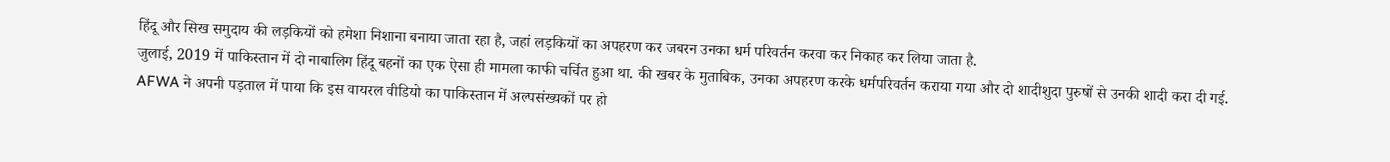हिंदू और सिख समुदाय की लड़कियों को हमेशा निशाना बनाया जाता रहा है, जहां लड़कियों का अपहरण कर जबरन उनका धर्म परिवर्तन करवा कर निकाह कर लिया जाता है.
जुलाई, 2019 में पाकिस्तान में दो नाबालिग हिंदू बहनों का एक ऐसा ही मामला काफी चर्चित हुआ था. की खबर के मुताबिक, उनका अपहरण करके धर्मपरिवर्तन कराया गया और दो शादीशुदा पुरुषों से उनकी शादी करा दी गई.
AFWA ने अपनी पड़ताल में पाया कि इस वायरल वीडियो का पाकिस्तान में अल्पसंख्यकों पर हो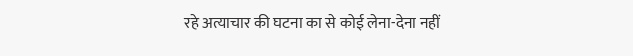रहे अत्याचार की घटना का से कोई लेना-देना नहीं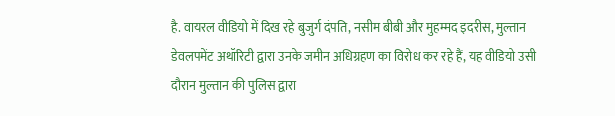है. वायरल वीडियो में दिख रहे बुजुर्ग दंपति, नसीम बीबी और मुहम्मद इदरीस, मुल्तान डेवलपमेंट अथॉरिटी द्वारा उनके जमीन अधिग्रहण का विरोध कर रहे हैं, यह वीडियो उसी दौरान मुल्तान की पुलिस द्वारा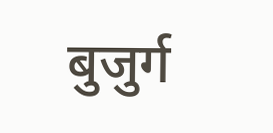बुजुर्ग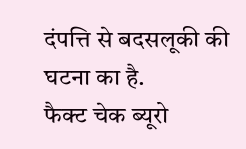दंपत्ति से बदसलूकी की घटना का है.
फैक्ट चेक ब्यूरो